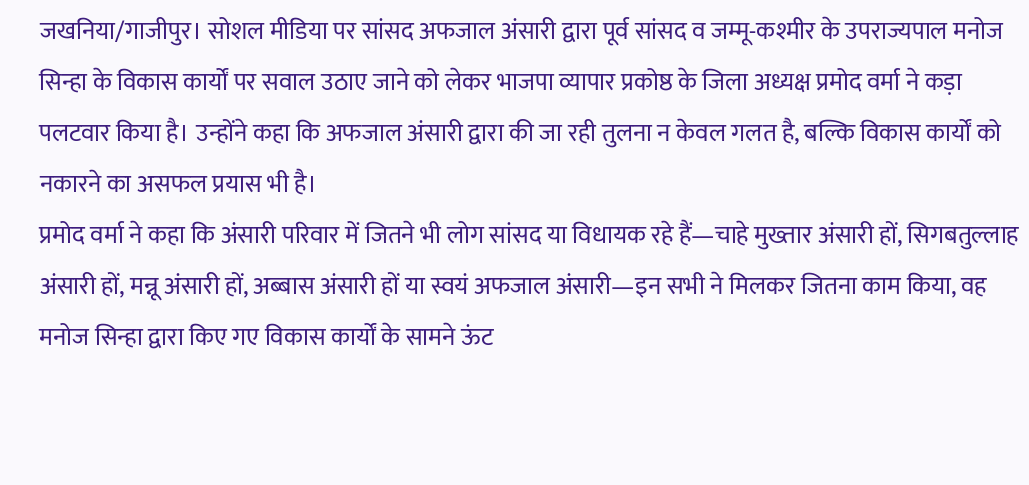जखनिया/गाजीपुर। सोशल मीडिया पर सांसद अफजाल अंसारी द्वारा पूर्व सांसद व जम्मू-कश्मीर के उपराज्यपाल मनोज सिन्हा के विकास कार्यों पर सवाल उठाए जाने को लेकर भाजपा व्यापार प्रकोष्ठ के जिला अध्यक्ष प्रमोद वर्मा ने कड़ा पलटवार किया है। उन्होंने कहा कि अफजाल अंसारी द्वारा की जा रही तुलना न केवल गलत है, बल्कि विकास कार्यों को नकारने का असफल प्रयास भी है।
प्रमोद वर्मा ने कहा कि अंसारी परिवार में जितने भी लोग सांसद या विधायक रहे हैं—चाहे मुख्तार अंसारी हों, सिगबतुल्लाह अंसारी हों, मन्नू अंसारी हों, अब्बास अंसारी हों या स्वयं अफजाल अंसारी—इन सभी ने मिलकर जितना काम किया, वह मनोज सिन्हा द्वारा किए गए विकास कार्यों के सामने ऊंट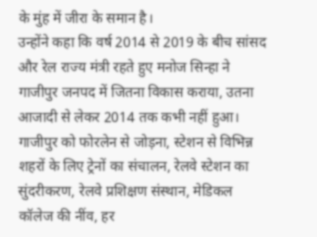के मुंह में जीरा के समान है।
उन्होंने कहा कि वर्ष 2014 से 2019 के बीच सांसद और रेल राज्य मंत्री रहते हुए मनोज सिन्हा ने गाजीपुर जनपद में जितना विकास कराया, उतना आजादी से लेकर 2014 तक कभी नहीं हुआ। गाजीपुर को फोरलेन से जोड़ना, स्टेशन से विभिन्न शहरों के लिए ट्रेनों का संचालन, रेलवे स्टेशन का सुंदरीकरण, रेलवे प्रशिक्षण संस्थान, मेडिकल कॉलेज की नींव, हर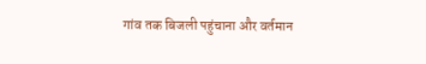गांव तक बिजली पहुंचाना और वर्तमान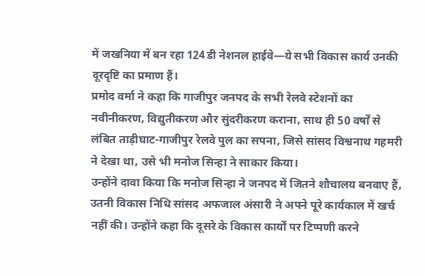में जखनिया में बन रहा 124डी नेशनल हाईवे—ये सभी विकास कार्य उनकी दूरदृष्टि का प्रमाण हैं।
प्रमोद वर्मा ने कहा कि गाजीपुर जनपद के सभी रेलवे स्टेशनों का नवीनीकरण, विद्युतीकरण और सुंदरीकरण कराना, साथ ही 50 वर्षों से लंबित ताड़ीघाट-गाजीपुर रेलवे पुल का सपना, जिसे सांसद विश्वनाथ गहमरी ने देखा था, उसे भी मनोज सिन्हा ने साकार किया।
उन्होंने दावा किया कि मनोज सिन्हा ने जनपद में जितने शौचालय बनवाए हैं, उतनी विकास निधि सांसद अफजाल अंसारी ने अपने पूरे कार्यकाल में खर्च नहीं की। उन्होंने कहा कि दूसरे के विकास कार्यों पर टिप्पणी करने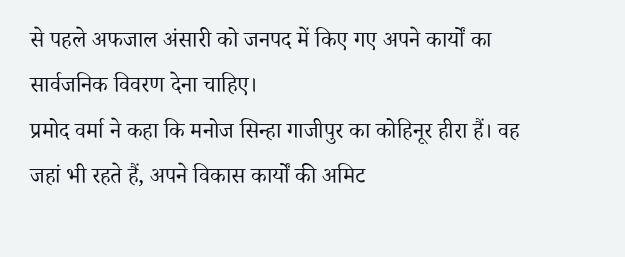से पहले अफजाल अंसारी को जनपद में किए गए अपने कार्यों का सार्वजनिक विवरण देना चाहिए।
प्रमोद वर्मा ने कहा कि मनोज सिन्हा गाजीपुर का कोहिनूर हीरा हैं। वह जहां भी रहते हैं, अपने विकास कार्यों की अमिट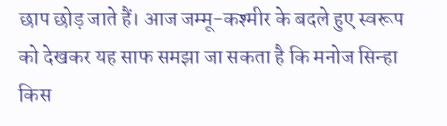छाप छोड़ जाते हैं। आज जम्मू-कश्मीर के बदले हुए स्वरूप को देखकर यह साफ समझा जा सकता है कि मनोज सिन्हा किस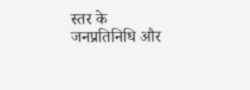स्तर के जनप्रतिनिधि और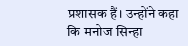प्रशासक हैं। उन्होंने कहा कि मनोज सिन्हा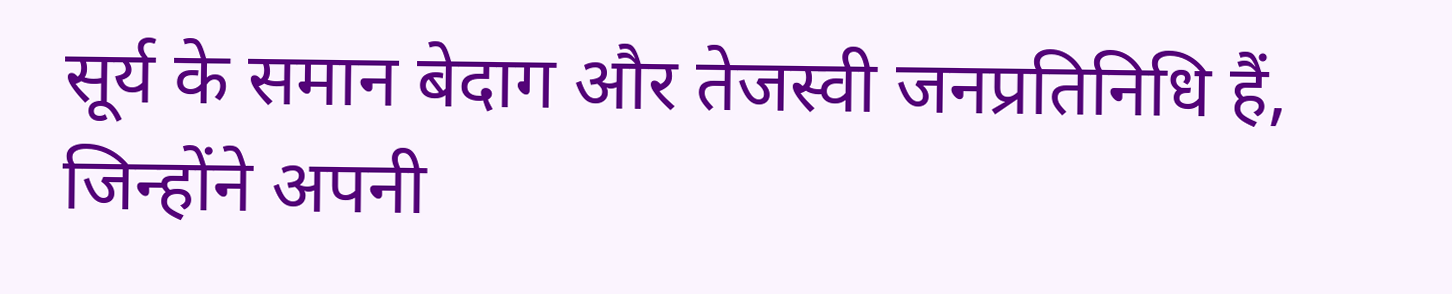सूर्य के समान बेदाग और तेजस्वी जनप्रतिनिधि हैं, जिन्होंने अपनी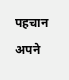पहचान अपने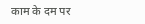काम के दम पर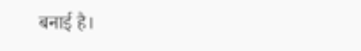बनाई है।